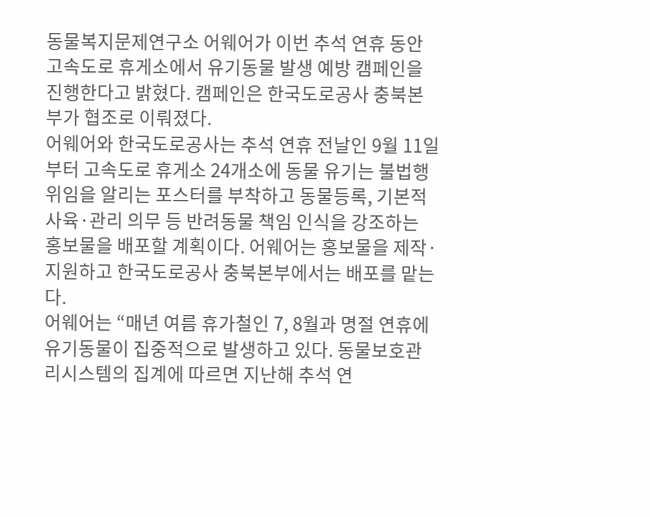동물복지문제연구소 어웨어가 이번 추석 연휴 동안 고속도로 휴게소에서 유기동물 발생 예방 캠페인을 진행한다고 밝혔다. 캠페인은 한국도로공사 충북본부가 협조로 이뤄졌다.
어웨어와 한국도로공사는 추석 연휴 전날인 9월 11일부터 고속도로 휴게소 24개소에 동물 유기는 불법행위임을 알리는 포스터를 부착하고 동물등록, 기본적 사육·관리 의무 등 반려동물 책임 인식을 강조하는 홍보물을 배포할 계획이다. 어웨어는 홍보물을 제작·지원하고 한국도로공사 충북본부에서는 배포를 맡는다.
어웨어는 “매년 여름 휴가철인 7, 8월과 명절 연휴에 유기동물이 집중적으로 발생하고 있다. 동물보호관리시스템의 집계에 따르면 지난해 추석 연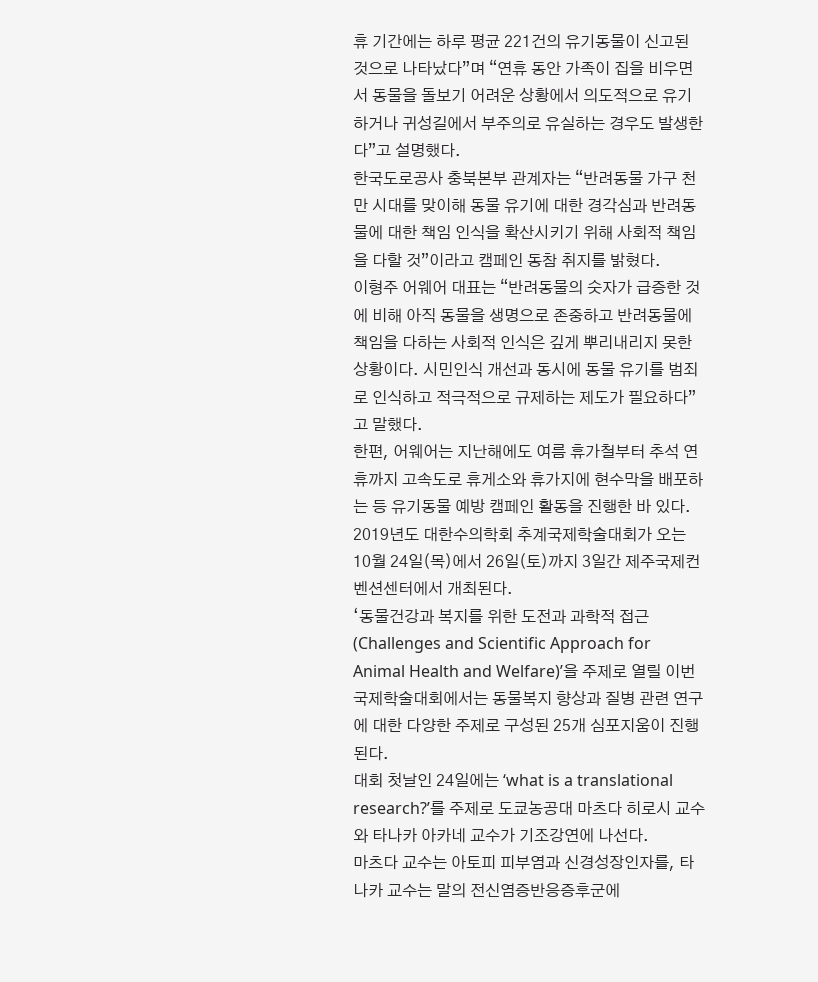휴 기간에는 하루 평균 221건의 유기동물이 신고된 것으로 나타났다”며 “연휴 동안 가족이 집을 비우면서 동물을 돌보기 어려운 상황에서 의도적으로 유기하거나 귀성길에서 부주의로 유실하는 경우도 발생한다”고 설명했다.
한국도로공사 충북본부 관계자는 “반려동물 가구 천만 시대를 맞이해 동물 유기에 대한 경각심과 반려동물에 대한 책임 인식을 확산시키기 위해 사회적 책임을 다할 것”이라고 캠페인 동참 취지를 밝혔다.
이형주 어웨어 대표는 “반려동물의 숫자가 급증한 것에 비해 아직 동물을 생명으로 존중하고 반려동물에 책임을 다하는 사회적 인식은 깊게 뿌리내리지 못한 상황이다. 시민인식 개선과 동시에 동물 유기를 범죄로 인식하고 적극적으로 규제하는 제도가 필요하다”고 말했다.
한편, 어웨어는 지난해에도 여름 휴가철부터 추석 연휴까지 고속도로 휴게소와 휴가지에 현수막을 배포하는 등 유기동물 예방 캠페인 활동을 진행한 바 있다.
2019년도 대한수의학회 추계국제학술대회가 오는 10월 24일(목)에서 26일(토)까지 3일간 제주국제컨벤션센터에서 개최된다.
‘동물건강과 복지를 위한 도전과 과학적 접근(Challenges and Scientific Approach for Animal Health and Welfare)’을 주제로 열릴 이번 국제학술대회에서는 동물복지 향상과 질병 관련 연구에 대한 다양한 주제로 구성된 25개 심포지움이 진행된다.
대회 첫날인 24일에는 ‘what is a translational research?’를 주제로 도쿄농공대 마츠다 히로시 교수와 타나카 아카네 교수가 기조강연에 나선다.
마츠다 교수는 아토피 피부염과 신경성장인자를, 타나카 교수는 말의 전신염증반응증후군에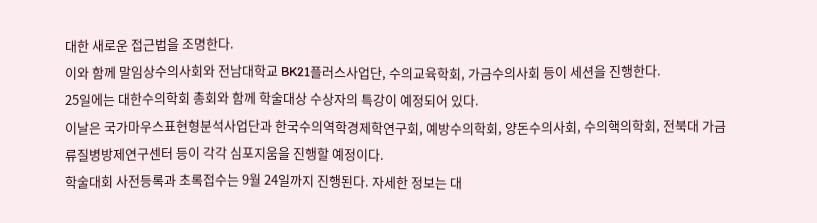대한 새로운 접근법을 조명한다.
이와 함께 말임상수의사회와 전남대학교 BK21플러스사업단, 수의교육학회, 가금수의사회 등이 세션을 진행한다.
25일에는 대한수의학회 총회와 함께 학술대상 수상자의 특강이 예정되어 있다.
이날은 국가마우스표현형분석사업단과 한국수의역학경제학연구회, 예방수의학회, 양돈수의사회, 수의핵의학회, 전북대 가금류질병방제연구센터 등이 각각 심포지움을 진행할 예정이다.
학술대회 사전등록과 초록접수는 9월 24일까지 진행된다. 자세한 정보는 대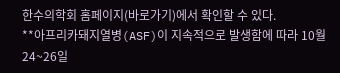한수의학회 홈페이지(바로가기)에서 확인할 수 있다.
**아프리카돼지열병(ASF)이 지속적으로 발생함에 따라 10월 24~26일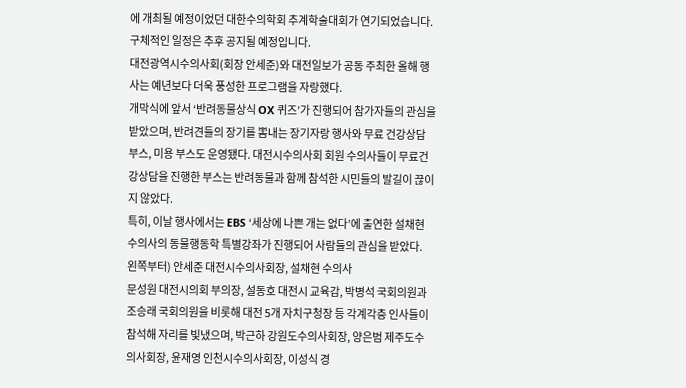에 개최될 예정이었던 대한수의학회 추계학술대회가 연기되었습니다. 구체적인 일정은 추후 공지될 예정입니다.
대전광역시수의사회(회장 안세준)와 대전일보가 공동 주최한 올해 행사는 예년보다 더욱 풍성한 프로그램을 자랑했다.
개막식에 앞서 ‘반려동물상식 OX 퀴즈’가 진행되어 참가자들의 관심을 받았으며, 반려견들의 장기를 뽐내는 장기자랑 행사와 무료 건강상담 부스, 미용 부스도 운영됐다. 대전시수의사회 회원 수의사들이 무료건강상담을 진행한 부스는 반려동물과 함께 참석한 시민들의 발길이 끊이지 않았다.
특히, 이날 행사에서는 EBS ‘세상에 나쁜 개는 없다’에 출연한 설채현 수의사의 동물행동학 특별강좌가 진행되어 사람들의 관심을 받았다.
왼쪽부터) 안세준 대전시수의사회장, 설채현 수의사
문성원 대전시의회 부의장, 설동호 대전시 교육감, 박병석 국회의원과 조승래 국회의원을 비롯해 대전 5개 자치구청장 등 각계각층 인사들이 참석해 자리를 빛냈으며, 박근하 강원도수의사회장, 양은범 제주도수의사회장, 윤재영 인천시수의사회장, 이성식 경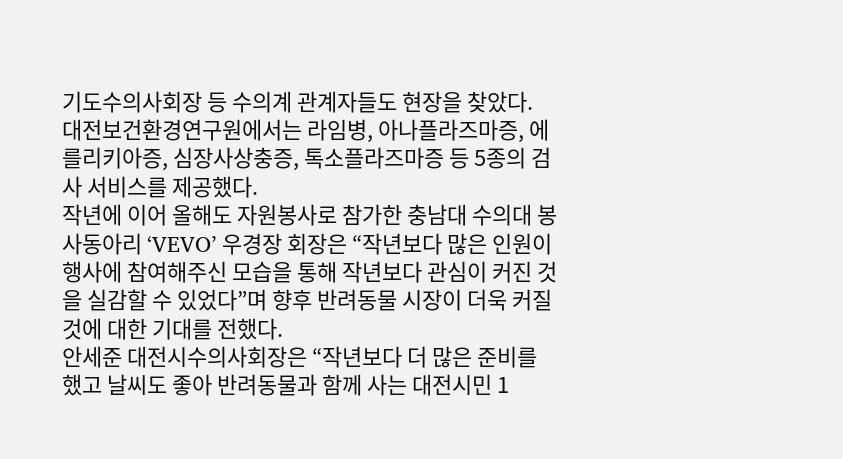기도수의사회장 등 수의계 관계자들도 현장을 찾았다.
대전보건환경연구원에서는 라임병, 아나플라즈마증, 에를리키아증, 심장사상충증, 톡소플라즈마증 등 5종의 검사 서비스를 제공했다.
작년에 이어 올해도 자원봉사로 참가한 충남대 수의대 봉사동아리 ‘VEVO’ 우경장 회장은 “작년보다 많은 인원이 행사에 참여해주신 모습을 통해 작년보다 관심이 커진 것을 실감할 수 있었다”며 향후 반려동물 시장이 더욱 커질 것에 대한 기대를 전했다.
안세준 대전시수의사회장은 “작년보다 더 많은 준비를 했고 날씨도 좋아 반려동물과 함께 사는 대전시민 1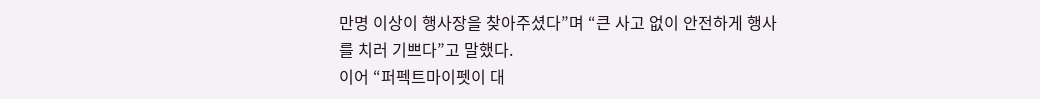만명 이상이 행사장을 찾아주셨다”며 “큰 사고 없이 안전하게 행사를 치러 기쁘다”고 말했다.
이어 “퍼펙트마이펫이 대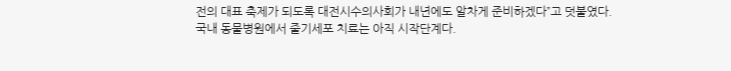전의 대표 축제가 되도록 대전시수의사회가 내년에도 알차게 준비하겠다”고 덧붙였다.
국내 동물병원에서 줄기세포 치료는 아직 시작단계다.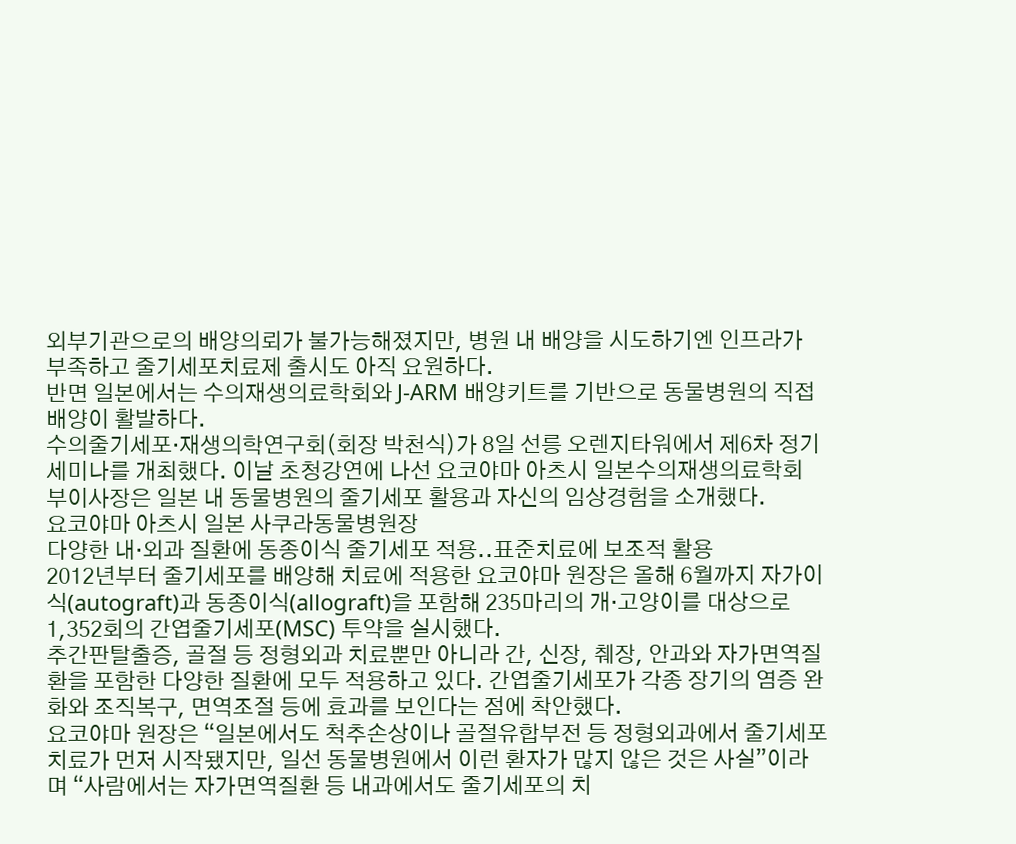외부기관으로의 배양의뢰가 불가능해졌지만, 병원 내 배양을 시도하기엔 인프라가 부족하고 줄기세포치료제 출시도 아직 요원하다.
반면 일본에서는 수의재생의료학회와 J-ARM 배양키트를 기반으로 동물병원의 직접 배양이 활발하다.
수의줄기세포·재생의학연구회(회장 박천식)가 8일 선릉 오렌지타워에서 제6차 정기세미나를 개최했다. 이날 초청강연에 나선 요코야마 아츠시 일본수의재생의료학회 부이사장은 일본 내 동물병원의 줄기세포 활용과 자신의 임상경험을 소개했다.
요코야마 아츠시 일본 사쿠라동물병원장
다양한 내·외과 질환에 동종이식 줄기세포 적용..표준치료에 보조적 활용
2012년부터 줄기세포를 배양해 치료에 적용한 요코야마 원장은 올해 6월까지 자가이식(autograft)과 동종이식(allograft)을 포함해 235마리의 개·고양이를 대상으로 1,352회의 간엽줄기세포(MSC) 투약을 실시했다.
추간판탈출증, 골절 등 정형외과 치료뿐만 아니라 간, 신장, 췌장, 안과와 자가면역질환을 포함한 다양한 질환에 모두 적용하고 있다. 간엽줄기세포가 각종 장기의 염증 완화와 조직복구, 면역조절 등에 효과를 보인다는 점에 착안했다.
요코야마 원장은 “일본에서도 척추손상이나 골절유합부전 등 정형외과에서 줄기세포 치료가 먼저 시작됐지만, 일선 동물병원에서 이런 환자가 많지 않은 것은 사실”이라며 “사람에서는 자가면역질환 등 내과에서도 줄기세포의 치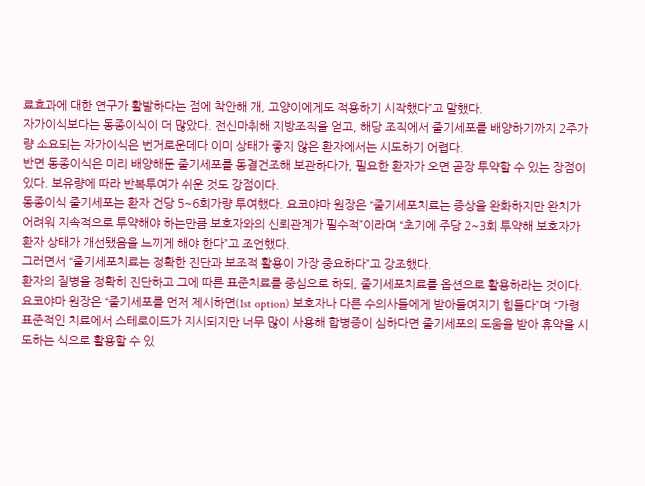료효과에 대한 연구가 활발하다는 점에 착안해 개, 고양이에게도 적용하기 시작했다”고 말했다.
자가이식보다는 동종이식이 더 많았다. 전신마취해 지방조직을 얻고, 해당 조직에서 줄기세포를 배양하기까지 2주가량 소요되는 자가이식은 번거로운데다 이미 상태가 좋지 않은 환자에서는 시도하기 어렵다.
반면 동종이식은 미리 배양해둔 줄기세포를 동결건조해 보관하다가, 필요한 환자가 오면 곧장 투약할 수 있는 장점이 있다. 보유량에 따라 반복투여가 쉬운 것도 강점이다.
동종이식 줄기세포는 환자 건당 5~6회가량 투여했다. 요코야마 원장은 “줄기세포치료는 증상을 완화하지만 완치가 어려워 지속적으로 투약해야 하는만큼 보호자와의 신뢰관계가 필수적”이라며 “초기에 주당 2~3회 투약해 보호자가 환자 상태가 개선됐음을 느끼게 해야 한다”고 조언했다.
그러면서 “줄기세포치료는 정확한 진단과 보조적 활용이 가장 중요하다”고 강조했다.
환자의 질병을 정확히 진단하고 그에 따른 표준치료를 중심으로 하되, 줄기세포치료를 옵션으로 활용하라는 것이다.
요코야마 원장은 “줄기세포를 먼저 제시하면(1st option) 보호자나 다른 수의사들에게 받아들여지기 힘들다”며 “가령 표준적인 치료에서 스테로이드가 지시되지만 너무 많이 사용해 합병증이 심하다면 줄기세포의 도움을 받아 휴약을 시도하는 식으로 활용할 수 있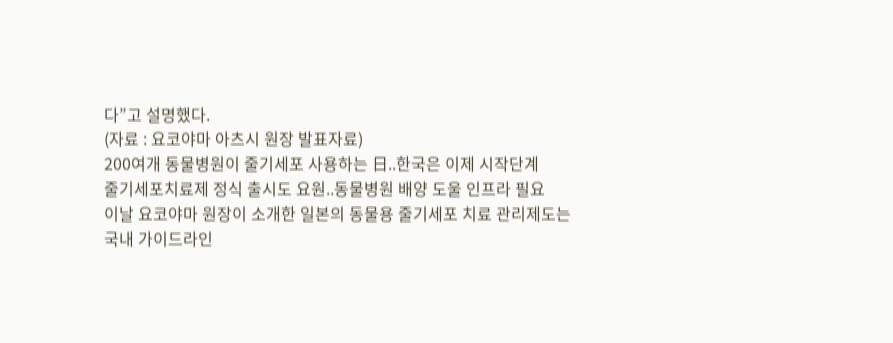다”고 설명했다.
(자료 : 요코야마 아츠시 원장 발표자료)
200여개 동물병원이 줄기세포 사용하는 日..한국은 이제 시작단계
줄기세포치료제 정식 출시도 요원..동물병원 배양 도울 인프라 필요
이날 요코야마 원장이 소개한 일본의 동물용 줄기세포 치료 관리제도는 국내 가이드라인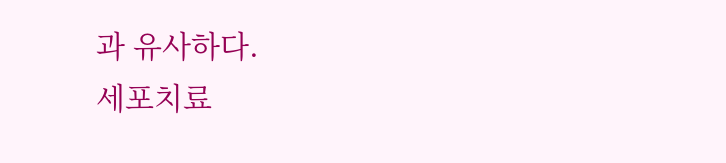과 유사하다.
세포치료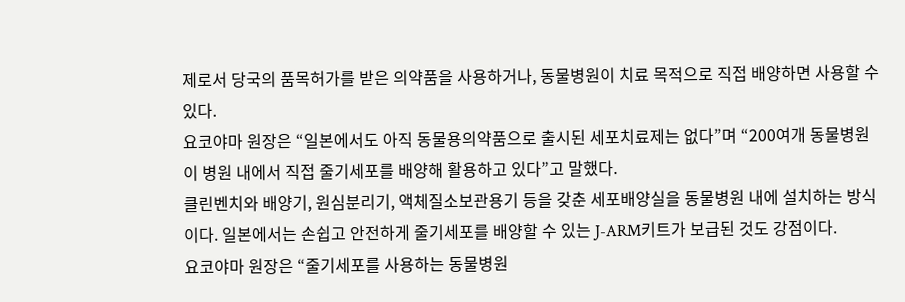제로서 당국의 품목허가를 받은 의약품을 사용하거나, 동물병원이 치료 목적으로 직접 배양하면 사용할 수 있다.
요코야마 원장은 “일본에서도 아직 동물용의약품으로 출시된 세포치료제는 없다”며 “200여개 동물병원이 병원 내에서 직접 줄기세포를 배양해 활용하고 있다”고 말했다.
클린벤치와 배양기, 원심분리기, 액체질소보관용기 등을 갖춘 세포배양실을 동물병원 내에 설치하는 방식이다. 일본에서는 손쉽고 안전하게 줄기세포를 배양할 수 있는 J-ARM키트가 보급된 것도 강점이다.
요코야마 원장은 “줄기세포를 사용하는 동물병원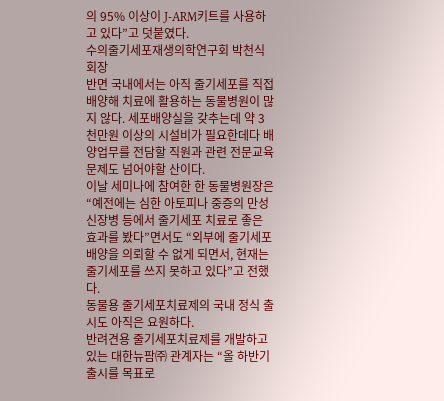의 95% 이상이 J-ARM키트를 사용하고 있다”고 덧붙였다.
수의줄기세포재생의학연구회 박천식 회장
반면 국내에서는 아직 줄기세포를 직접 배양해 치료에 활용하는 동물병원이 많지 않다. 세포배양실을 갖추는데 약 3천만원 이상의 시설비가 필요한데다 배양업무를 전담할 직원과 관련 전문교육 문제도 넘어야할 산이다.
이날 세미나에 참여한 한 동물병원장은 “예전에는 심한 아토피나 중증의 만성신장병 등에서 줄기세포 치료로 좋은 효과를 봤다”면서도 “외부에 줄기세포 배양을 의뢰할 수 없게 되면서, 현재는 줄기세포를 쓰지 못하고 있다”고 전했다.
동물용 줄기세포치료제의 국내 정식 출시도 아직은 요원하다.
반려견용 줄기세포치료제를 개발하고 있는 대한뉴팜㈜ 관계자는 “올 하반기 출시를 목표로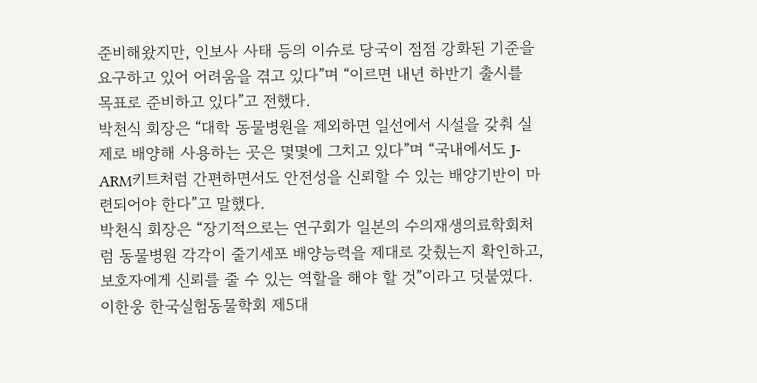준비해왔지만, 인보사 사태 등의 이슈로 당국이 점점 강화된 기준을 요구하고 있어 어려움을 겪고 있다”며 “이르면 내년 하반기 출시를 목표로 준비하고 있다”고 전했다.
박천식 회장은 “대학 동물병원을 제외하면 일선에서 시설을 갖춰 실제로 배양해 사용하는 곳은 몇몇에 그치고 있다”며 “국내에서도 J-ARM키트처럼 간편하면서도 안전성을 신뢰할 수 있는 배양기반이 마련되어야 한다”고 말했다.
박천식 회장은 “장기적으로는 연구회가 일본의 수의재생의료학회처럼 동물병원 각각이 줄기세포 배양능력을 제대로 갖췄는지 확인하고, 보호자에게 신뢰를 줄 수 있는 역할을 해야 할 것”이라고 덧붙였다.
이한웅 한국실험동물학회 제5대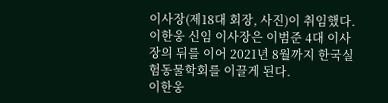이사장(제18대 회장, 사진)이 취임했다. 이한웅 신임 이사장은 이범준 4대 이사장의 뒤를 이어 2021년 8월까지 한국실험동물학회를 이끌게 된다.
이한웅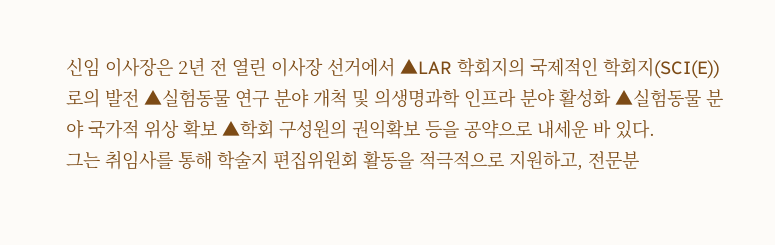신임 이사장은 2년 전 열린 이사장 선거에서 ▲LAR 학회지의 국제적인 학회지(SCI(E))로의 발전 ▲실험동물 연구 분야 개척 및 의생명과학 인프라 분야 활성화 ▲실험동물 분야 국가적 위상 확보 ▲학회 구성원의 권익확보 등을 공약으로 내세운 바 있다.
그는 취임사를 통해 학술지 편집위원회 활동을 적극적으로 지원하고, 전문분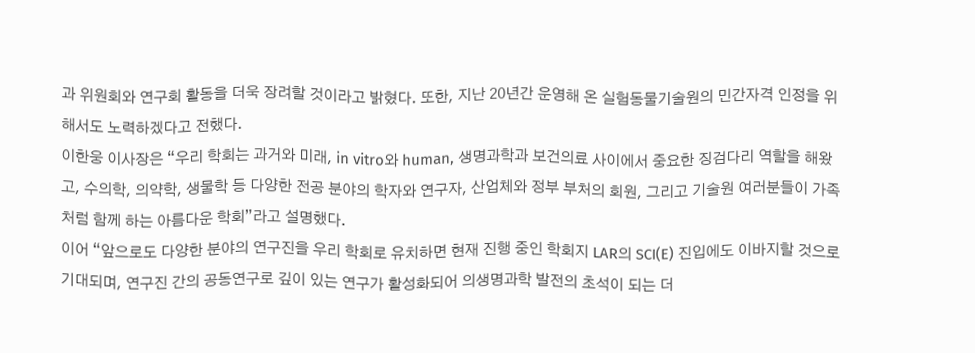과 위원회와 연구회 활동을 더욱 장려할 것이라고 밝혔다. 또한, 지난 20년간 운영해 온 실험동물기술원의 민간자격 인정을 위해서도 노력하겠다고 전했다.
이한웅 이사장은 “우리 학회는 과거와 미래, in vitro와 human, 생명과학과 보건의료 사이에서 중요한 징검다리 역할을 해왔고, 수의학, 의약학, 생물학 등 다양한 전공 분야의 학자와 연구자, 산업체와 정부 부처의 회원, 그리고 기술원 여러분들이 가족처럼 함께 하는 아름다운 학회”라고 설명했다.
이어 “앞으로도 다양한 분야의 연구진을 우리 학회로 유치하면 현재 진행 중인 학회지 LAR의 SCI(E) 진입에도 이바지할 것으로 기대되며, 연구진 간의 공동연구로 깊이 있는 연구가 활성화되어 의생명과학 발전의 초석이 되는 더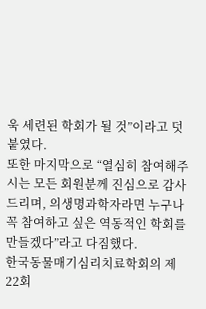욱 세련된 학회가 될 것”이라고 덧붙였다.
또한 마지막으로 “열심히 참여해주시는 모든 회원분께 진심으로 감사드리며, 의생명과학자라면 누구나 꼭 참여하고 싶은 역동적인 학회를 만들겠다”라고 다짐했다.
한국동물매기심리치료학회의 제22회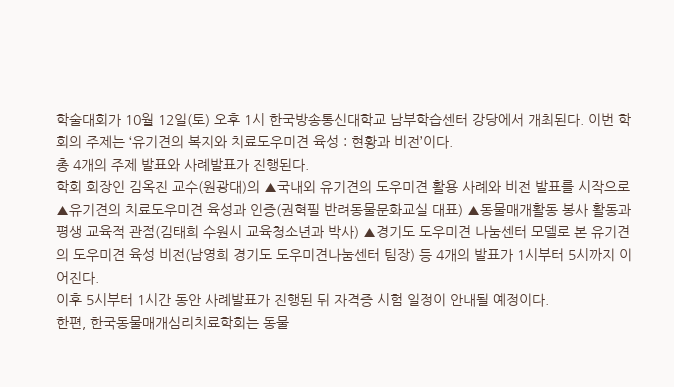학술대회가 10월 12일(토) 오후 1시 한국방송통신대학교 남부학습센터 강당에서 개최된다. 이번 학회의 주제는 ‘유기견의 복지와 치료도우미견 육성 : 현황과 비전’이다.
총 4개의 주제 발표와 사례발표가 진행된다.
학회 회장인 김옥진 교수(원광대)의 ▲국내외 유기견의 도우미견 활용 사례와 비전 발표를 시작으로 ▲유기견의 치료도우미견 육성과 인증(권혁필 반려동물문화교실 대표) ▲동물매개활동 봉사 활동과 평생 교육적 관점(김태희 수원시 교육청소년과 박사) ▲경기도 도우미견 나눔센터 모델로 본 유기견의 도우미견 육성 비전(남영희 경기도 도우미견나눔센터 팀장) 등 4개의 발표가 1시부터 5시까지 이어진다.
이후 5시부터 1시간 동안 사례발표가 진행된 뒤 자격증 시험 일정이 안내될 예정이다.
한편, 한국동물매개심리치료학회는 동물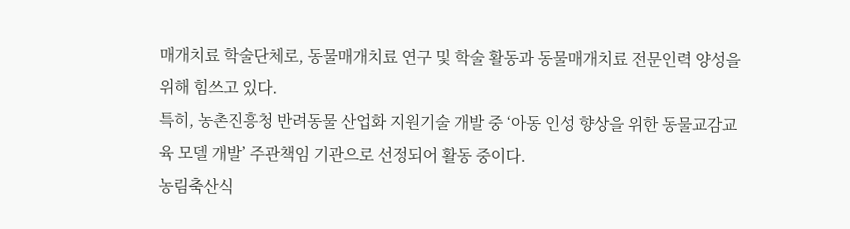매개치료 학술단체로, 동물매개치료 연구 및 학술 활동과 동물매개치료 전문인력 양성을 위해 힘쓰고 있다.
특히, 농촌진흥청 반려동물 산업화 지원기술 개발 중 ‘아동 인성 향상을 위한 동물교감교육 모델 개발’ 주관책임 기관으로 선정되어 활동 중이다.
농림축산식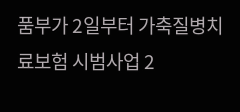품부가 2일부터 가축질병치료보험 시범사업 2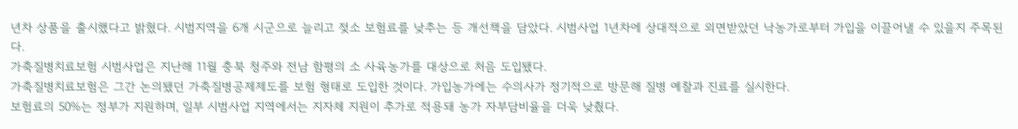년차 상품을 출시했다고 밝혔다. 시범지역을 6개 시군으로 늘리고 젖소 보험료를 낮추는 등 개선책을 담았다. 시범사업 1년차에 상대적으로 외면받았던 낙농가로부터 가입을 이끌어낼 수 있을지 주목된다.
가축질병치료보험 시범사업은 지난해 11월 충북 청주와 전남 함평의 소 사육농가를 대상으로 처음 도입됐다.
가축질병치료보험은 그간 논의됐던 가축질병공제제도를 보험 형태로 도입한 것이다. 가입농가에는 수의사가 정기적으로 방문해 질병 예찰과 진료를 실시한다.
보험료의 50%는 정부가 지원하며, 일부 시범사업 지역에서는 지자체 지원이 추가로 적용돼 농가 자부담비율을 더욱 낮췄다.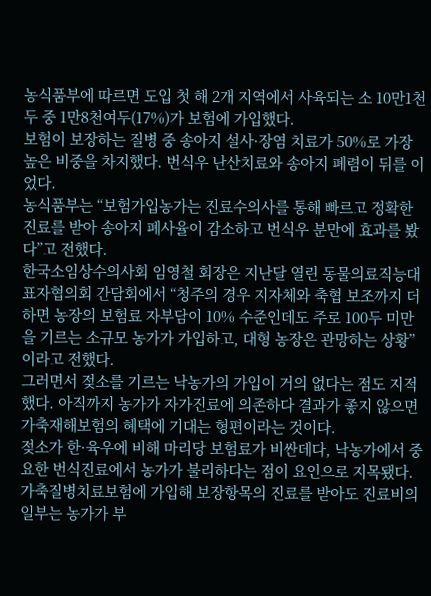농식품부에 따르면 도입 첫 해 2개 지역에서 사육되는 소 10만1천두 중 1만8천여두(17%)가 보험에 가입했다.
보험이 보장하는 질병 중 송아지 설사·장염 치료가 50%로 가장 높은 비중을 차지했다. 번식우 난산치료와 송아지 폐렴이 뒤를 이었다.
농식품부는 “보험가입농가는 진료수의사를 통해 빠르고 정확한 진료를 받아 송아지 폐사율이 감소하고 번식우 분만에 효과를 봤다”고 전했다.
한국소임상수의사회 임영철 회장은 지난달 열린 동물의료직능대표자협의회 간담회에서 “청주의 경우 지자체와 축협 보조까지 더하면 농장의 보험료 자부담이 10% 수준인데도 주로 100두 미만을 기르는 소규모 농가가 가입하고, 대형 농장은 관망하는 상황”이라고 전했다.
그러면서 젖소를 기르는 낙농가의 가입이 거의 없다는 점도 지적했다. 아직까지 농가가 자가진료에 의존하다 결과가 좋지 않으면 가축재해보험의 혜택에 기대는 형편이라는 것이다.
젖소가 한·육우에 비해 마리당 보험료가 비싼데다, 낙농가에서 중요한 번식진료에서 농가가 불리하다는 점이 요인으로 지목됐다.
가축질병치료보험에 가입해 보장항목의 진료를 받아도 진료비의 일부는 농가가 부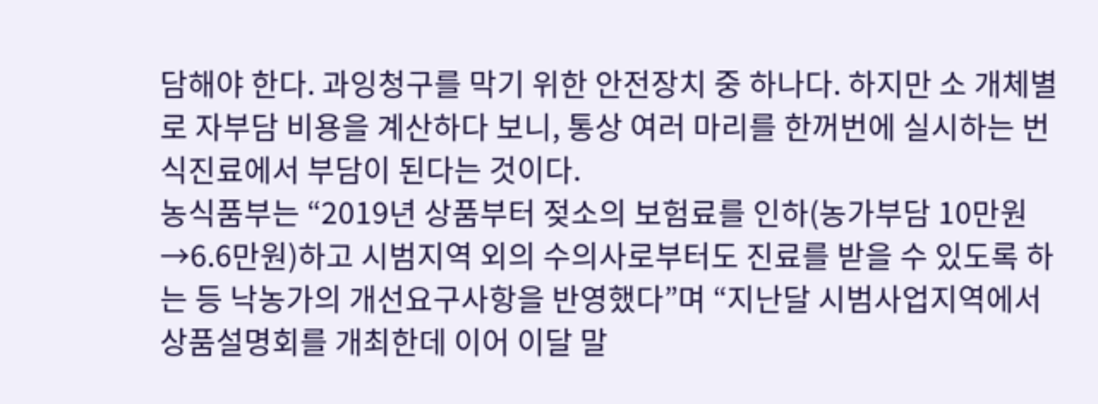담해야 한다. 과잉청구를 막기 위한 안전장치 중 하나다. 하지만 소 개체별로 자부담 비용을 계산하다 보니, 통상 여러 마리를 한꺼번에 실시하는 번식진료에서 부담이 된다는 것이다.
농식품부는 “2019년 상품부터 젖소의 보험료를 인하(농가부담 10만원→6.6만원)하고 시범지역 외의 수의사로부터도 진료를 받을 수 있도록 하는 등 낙농가의 개선요구사항을 반영했다”며 “지난달 시범사업지역에서 상품설명회를 개최한데 이어 이달 말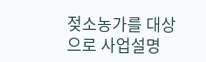젖소농가를 대상으로 사업설명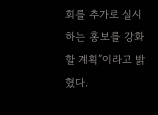회를 추가로 실시하는 홍보를 강화할 계획”이라고 밝혔다.